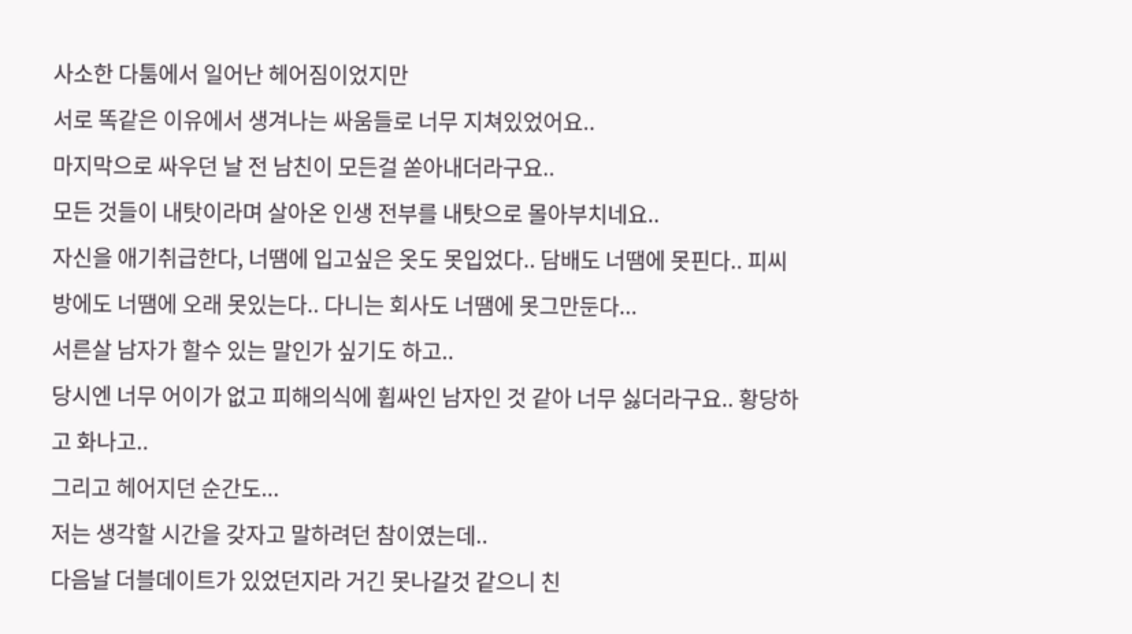사소한 다툼에서 일어난 헤어짐이었지만
서로 똑같은 이유에서 생겨나는 싸움들로 너무 지쳐있었어요..
마지막으로 싸우던 날 전 남친이 모든걸 쏟아내더라구요..
모든 것들이 내탓이라며 살아온 인생 전부를 내탓으로 몰아부치네요..
자신을 애기취급한다, 너땜에 입고싶은 옷도 못입었다.. 담배도 너땜에 못핀다.. 피씨방에도 너땜에 오래 못있는다.. 다니는 회사도 너땜에 못그만둔다...
서른살 남자가 할수 있는 말인가 싶기도 하고..
당시엔 너무 어이가 없고 피해의식에 휩싸인 남자인 것 같아 너무 싫더라구요.. 황당하고 화나고..
그리고 헤어지던 순간도...
저는 생각할 시간을 갖자고 말하려던 참이였는데..
다음날 더블데이트가 있었던지라 거긴 못나갈것 같으니 친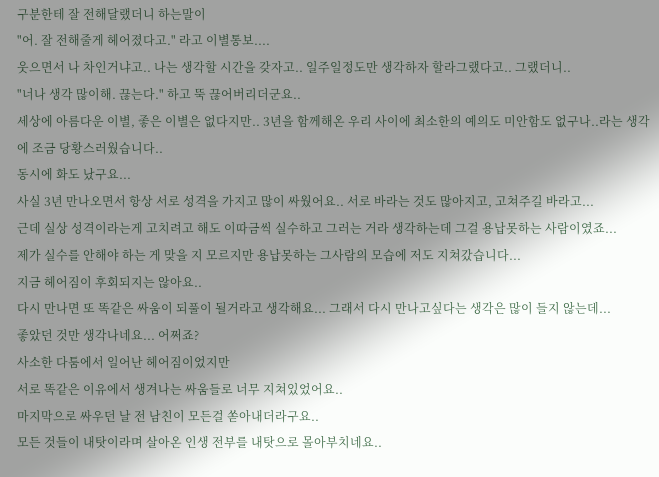구분한테 잘 전해달랬더니 하는말이
"어. 잘 전해줄게 헤어졌다고." 라고 이별통보....
웃으면서 나 차인거냐고.. 나는 생각할 시간을 갖자고.. 일주일정도만 생각하자 할라그랬다고.. 그랬더니..
"너나 생각 많이해. 끊는다." 하고 뚝 끊어버리더군요..
세상에 아름다운 이별, 좋은 이별은 없다지만.. 3년을 함께해온 우리 사이에 최소한의 예의도 미안함도 없구나..라는 생각에 조금 당황스러웠습니다..
동시에 화도 났구요...
사실 3년 만나오면서 항상 서로 성격을 가지고 많이 싸웠어요.. 서로 바라는 것도 많아지고, 고쳐주길 바라고...
근데 실상 성격이라는게 고치려고 해도 이따금씩 실수하고 그러는 거라 생각하는데 그걸 용납못하는 사람이였죠...
제가 실수를 안해야 하는 게 맞을 지 모르지만 용납못하는 그사람의 모습에 저도 지쳐갔습니다...
지금 헤어짐이 후회되지는 않아요..
다시 만나면 또 똑같은 싸움이 되풀이 될거라고 생각해요... 그래서 다시 만나고싶다는 생각은 많이 들지 않는데...
좋았던 것만 생각나네요... 어쩌죠?
사소한 다툼에서 일어난 헤어짐이었지만
서로 똑같은 이유에서 생겨나는 싸움들로 너무 지쳐있었어요..
마지막으로 싸우던 날 전 남친이 모든걸 쏟아내더라구요..
모든 것들이 내탓이라며 살아온 인생 전부를 내탓으로 몰아부치네요..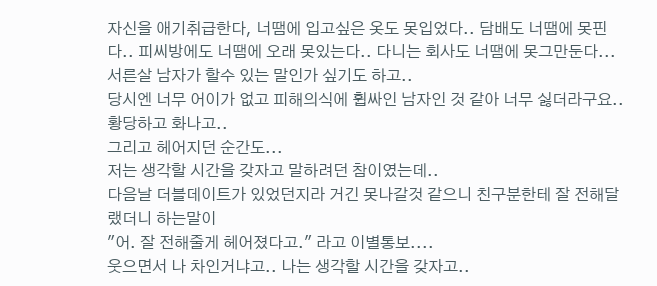자신을 애기취급한다, 너땜에 입고싶은 옷도 못입었다.. 담배도 너땜에 못핀다.. 피씨방에도 너땜에 오래 못있는다.. 다니는 회사도 너땜에 못그만둔다...
서른살 남자가 할수 있는 말인가 싶기도 하고..
당시엔 너무 어이가 없고 피해의식에 휩싸인 남자인 것 같아 너무 싫더라구요.. 황당하고 화나고..
그리고 헤어지던 순간도...
저는 생각할 시간을 갖자고 말하려던 참이였는데..
다음날 더블데이트가 있었던지라 거긴 못나갈것 같으니 친구분한테 잘 전해달랬더니 하는말이
"어. 잘 전해줄게 헤어졌다고." 라고 이별통보....
웃으면서 나 차인거냐고.. 나는 생각할 시간을 갖자고..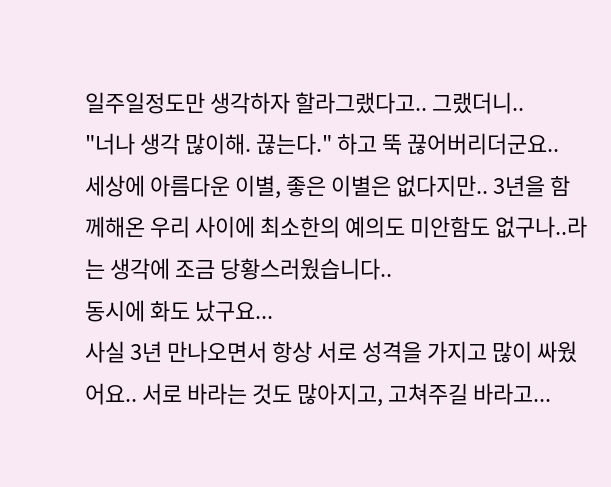일주일정도만 생각하자 할라그랬다고.. 그랬더니..
"너나 생각 많이해. 끊는다." 하고 뚝 끊어버리더군요..
세상에 아름다운 이별, 좋은 이별은 없다지만.. 3년을 함께해온 우리 사이에 최소한의 예의도 미안함도 없구나..라는 생각에 조금 당황스러웠습니다..
동시에 화도 났구요...
사실 3년 만나오면서 항상 서로 성격을 가지고 많이 싸웠어요.. 서로 바라는 것도 많아지고, 고쳐주길 바라고...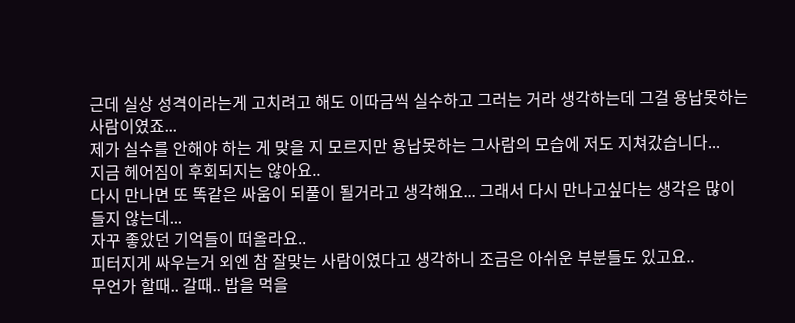근데 실상 성격이라는게 고치려고 해도 이따금씩 실수하고 그러는 거라 생각하는데 그걸 용납못하는 사람이였죠...
제가 실수를 안해야 하는 게 맞을 지 모르지만 용납못하는 그사람의 모습에 저도 지쳐갔습니다...
지금 헤어짐이 후회되지는 않아요..
다시 만나면 또 똑같은 싸움이 되풀이 될거라고 생각해요... 그래서 다시 만나고싶다는 생각은 많이 들지 않는데...
자꾸 좋았던 기억들이 떠올라요..
피터지게 싸우는거 외엔 참 잘맞는 사람이였다고 생각하니 조금은 아쉬운 부분들도 있고요..
무언가 할때.. 갈때.. 밥을 먹을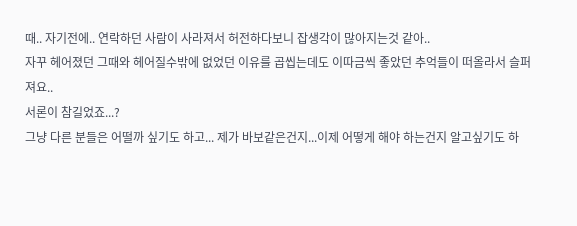때.. 자기전에.. 연락하던 사람이 사라져서 허전하다보니 잡생각이 많아지는것 같아..
자꾸 헤어졌던 그때와 헤어질수밖에 없었던 이유를 곱씹는데도 이따금씩 좋았던 추억들이 떠올라서 슬퍼져요..
서론이 참길었죠...?
그냥 다른 분들은 어떨까 싶기도 하고... 제가 바보같은건지...이제 어떻게 해야 하는건지 알고싶기도 하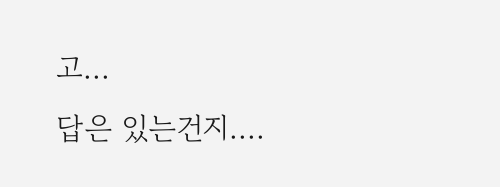고...
답은 있는건지....